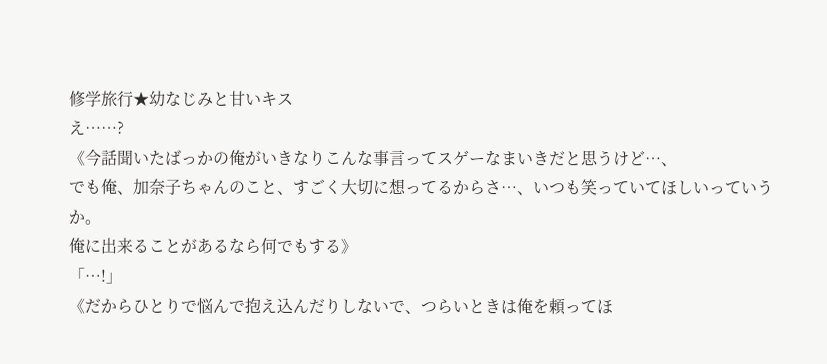修学旅行★幼なじみと甘いキス
え……?
《今話聞いたばっかの俺がいきなりこんな事言ってスゲーなまいきだと思うけど…、
でも俺、加奈子ちゃんのこと、すごく大切に想ってるからさ…、いつも笑っていてほしいっていうか。
俺に出来ることがあるなら何でもする》
「…!」
《だからひとりで悩んで抱え込んだりしないで、つらいときは俺を頼ってほ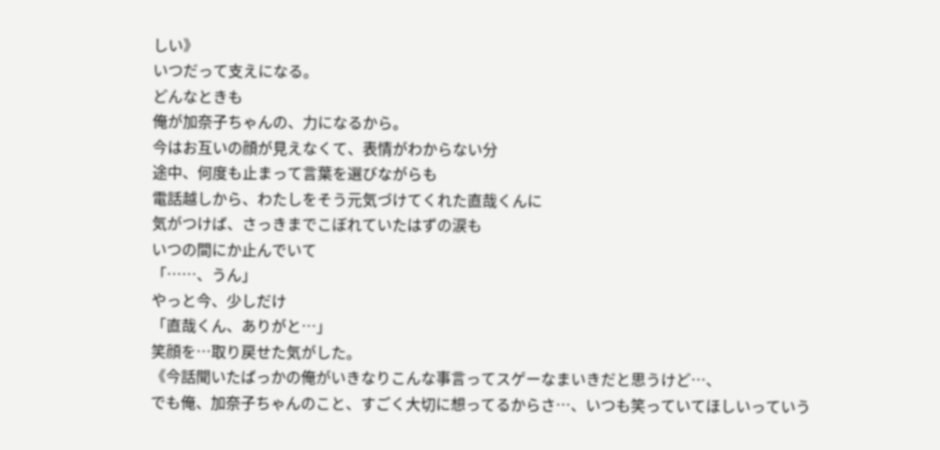しい》
いつだって支えになる。
どんなときも
俺が加奈子ちゃんの、力になるから。
今はお互いの顔が見えなくて、表情がわからない分
途中、何度も止まって言葉を選びながらも
電話越しから、わたしをそう元気づけてくれた直哉くんに
気がつけば、さっきまでこぼれていたはずの涙も
いつの間にか止んでいて
「……、うん」
やっと今、少しだけ
「直哉くん、ありがと…」
笑顔を…取り戻せた気がした。
《今話聞いたばっかの俺がいきなりこんな事言ってスゲーなまいきだと思うけど…、
でも俺、加奈子ちゃんのこと、すごく大切に想ってるからさ…、いつも笑っていてほしいっていう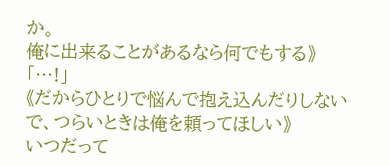か。
俺に出来ることがあるなら何でもする》
「…!」
《だからひとりで悩んで抱え込んだりしないで、つらいときは俺を頼ってほしい》
いつだって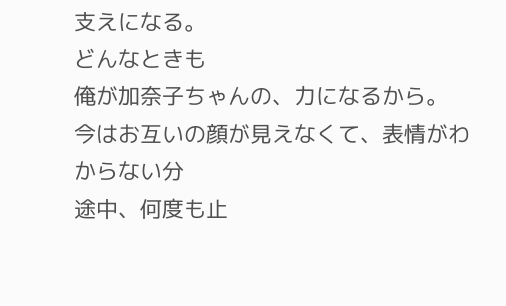支えになる。
どんなときも
俺が加奈子ちゃんの、力になるから。
今はお互いの顔が見えなくて、表情がわからない分
途中、何度も止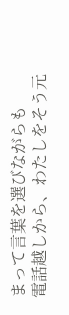まって言葉を選びながらも
電話越しから、わたしをそう元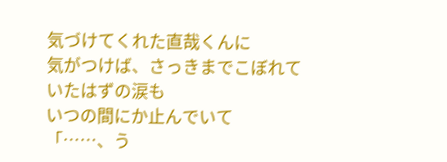気づけてくれた直哉くんに
気がつけば、さっきまでこぼれていたはずの涙も
いつの間にか止んでいて
「……、う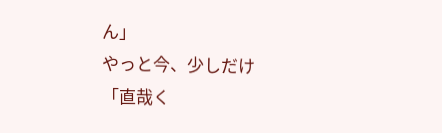ん」
やっと今、少しだけ
「直哉く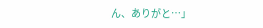ん、ありがと…」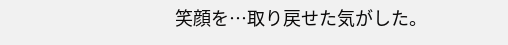笑顔を…取り戻せた気がした。